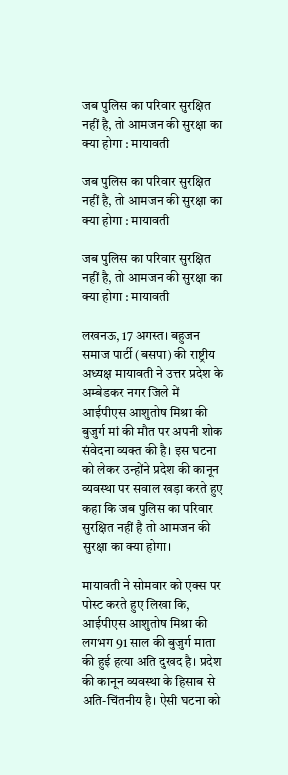जब पुलिस का परिवार सुरक्षित नहीं है, तो आमजन की सुरक्षा का क्या होगा : मायावती

जब पुलिस का परिवार सुरक्षित नहीं है, तो आमजन की सुरक्षा का क्या होगा : मायावती

जब पुलिस का परिवार सुरक्षित नहीं है, तो आमजन की सुरक्षा का क्या होगा : मायावती

लखनऊ, 17 अगस्त। बहुजन समाज पार्टी (बसपा) की राष्ट्रीय अध्यक्ष मायावती ने उत्तर प्रदेश के अम्बेडकर नगर जिले में आईपीएस आशुतोष मिश्रा की बुजुर्ग मां की मौत पर अपनी शोक संवेदना व्यक्त की है। इस घटना को लेकर उन्होंने प्रदेश की कानून व्यवस्था पर सवाल खड़ा करते हुए कहा कि जब पुलिस का परिवार सुरक्षित नहीं है तो आमजन की सुरक्षा का क्या होगा।

मायावती ने सोमवार को एक्स पर पोस्ट करते हुए लिखा कि, आईपीएस आशुतोष मिश्रा की लगभग 91 साल की बुजुर्ग माता की हुई हत्या अति दुखद है। प्रदेश की कानून व्यवस्था के हिसाब से अति-चिंतनीय है। ऐसी घटना को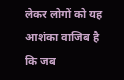लेकर लोगों को यह आशंका वाजिब है कि जब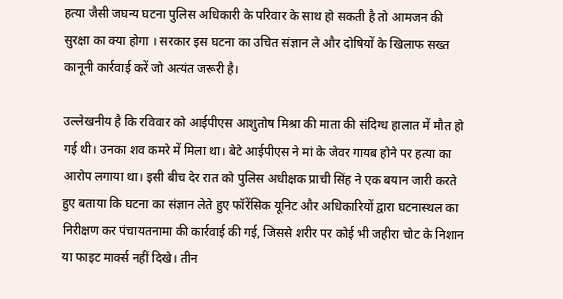हत्या जैसी जघन्य घटना पुलिस अधिकारी के परिवार के साथ हो सकती है तो आमजन की सुरक्षा का क्या होगा । सरकार इस घटना का उचित संज्ञान ले और दोषियों के खिलाफ सख्त कानूनी कार्रवाई करें जो अत्यंत जरूरी है।

उल्लेखनीय है कि रविवार को आईपीएस आशुतोष मिश्रा की माता की संदिग्ध हालात में मौत हो गई थी। उनका शव कमरे में मिला था। बेटे आईपीएस ने मां के जेवर गायब होने पर हत्या का आरोप लगाया था। इसी बीच देर रात को पुलिस अधीक्षक प्राची सिंह ने एक बयान जारी करते हुए बताया कि घटना का संज्ञान लेते हुए फॉरेंसिक यूनिट और अधिकारियों द्वारा घटनास्थल का निरीक्षण कर पंचायतनामा की कार्रवाई की गई, जिससे शरीर पर कोई भी जहीरा चोट के निशान या फाइट मार्क्स नहीं दिखे। तीन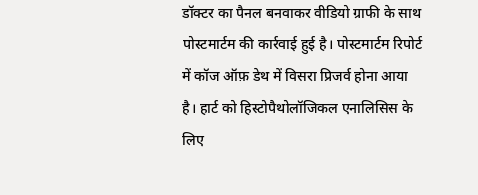डॉक्टर का पैनल बनवाकर वीडियो ग्राफी के साथ पोस्टमार्टम की कार्रवाई हुई है। पोस्टमार्टम रिपोर्ट में कॉज ऑफ़ डेथ में विसरा प्रिजर्व होना आया है। हार्ट को हिस्टोपैथोलॉजिकल एनालिसिस के लिए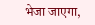भेजा जाएगा,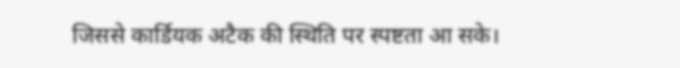जिससे कार्डियक अटैक की स्थिति पर स्पष्टता आ सके।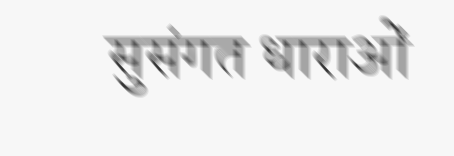सुसंगत धाराओं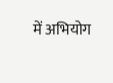में अभियोग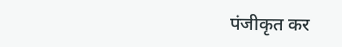पंजीकृत कर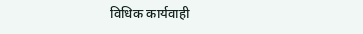विधिक कार्यवाही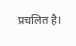प्रचलित है।